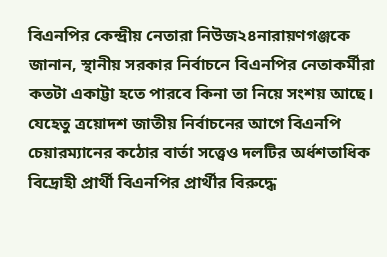বিএনপির কেন্দ্রীয় নেতারা নিউজ২৪নারায়ণগঞ্জকে জানান, স্থানীয় সরকার নির্বাচনে বিএনপির নেতাকর্মীরা কতটা একাট্টা হতে পারবে কিনা তা নিয়ে সংশয় আছে। যেহেতু ত্রয়োদশ জাতীয় নির্বাচনের আগে বিএনপি চেয়ারম্যানের কঠোর বার্তা সত্ত্বেও দলটির অর্ধশতাধিক বিদ্রোহী প্রার্থী বিএনপির প্রার্থীর বিরুদ্ধে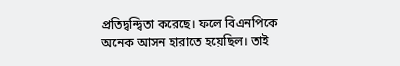প্রতিদ্বন্দ্বিতা করেছে। ফলে বিএনপিকে অনেক আসন হারাতে হয়েছিল। তাই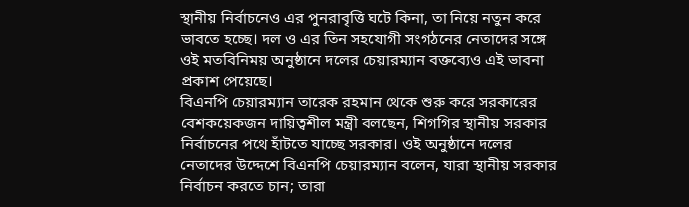স্থানীয় নির্বাচনেও এর পুনরাবৃত্তি ঘটে কিনা, তা নিয়ে নতুন করে ভাবতে হচ্ছে। দল ও এর তিন সহযোগী সংগঠনের নেতাদের সঙ্গে ওই মতবিনিময় অনুষ্ঠানে দলের চেয়ারম্যান বক্তব্যেও এই ভাবনা প্রকাশ পেয়েছে।
বিএনপি চেয়ারম্যান তারেক রহমান থেকে শুরু করে সরকারের বেশকয়েকজন দায়িত্বশীল মন্ত্রী বলছেন, শিগগির স্থানীয় সরকার নির্বাচনের পথে হাঁটতে যাচ্ছে সরকার। ওই অনুষ্ঠানে দলের নেতাদের উদ্দেশে বিএনপি চেয়ারম্যান বলেন, যারা স্থানীয় সরকার নির্বাচন করতে চান; তারা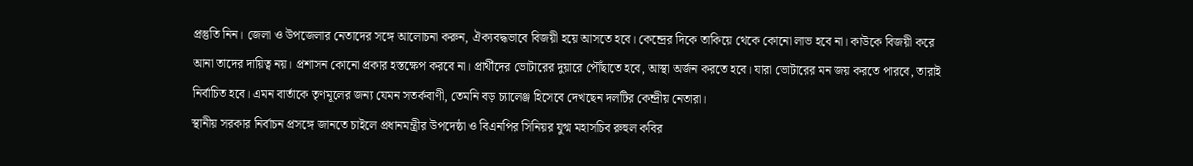প্রস্তুতি নিন। জেলা ও উপজেলার নেতাদের সঙ্গে আলোচনা করুন, ঐক্যবদ্ধভাবে বিজয়ী হয়ে আসতে হবে। কেন্দ্রের দিকে তাকিয়ে থেকে কোনো লাভ হবে না। কাউকে বিজয়ী করে আনা তাদের দায়িত্ব নয়। প্রশাসন কোনো প্রকার হস্তক্ষেপ করবে না। প্রার্থীদের ভোটারের দুয়ারে পৌঁছাতে হবে, আস্থা অর্জন করতে হবে। যারা ভোটারের মন জয় করতে পারবে, তারাই নির্বাচিত হবে। এমন বার্তাকে তৃণমূলের জন্য যেমন সতর্কবাণী, তেমনি বড় চ্যালেঞ্জ হিসেবে দেখছেন দলটির কেন্দ্রীয় নেতারা।
স্থানীয় সরকার নির্বাচন প্রসঙ্গে জানতে চাইলে প্রধানমন্ত্রীর উপদেষ্ঠা ও বিএনপির সিনিয়র যুগ্ম মহাসচিব রুহুল কবির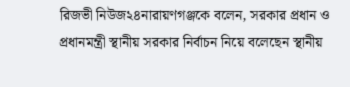রিজভী নিউজ২৪নারায়ণগঞ্জকে বলেন, সরকার প্রধান ও প্রধানমন্ত্রী স্থানীয় সরকার নির্বাচন নিয়ে বলেছেন স্থানীয়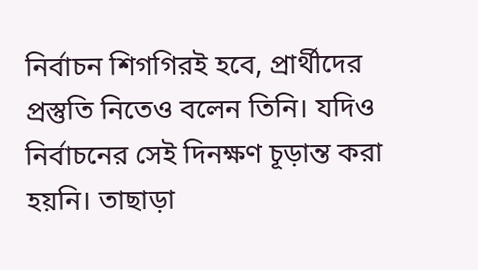নির্বাচন শিগগিরই হবে, প্রার্থীদের প্রস্তুতি নিতেও বলেন তিনি। যদিও নির্বাচনের সেই দিনক্ষণ চূড়ান্ত করা হয়নি। তাছাড়া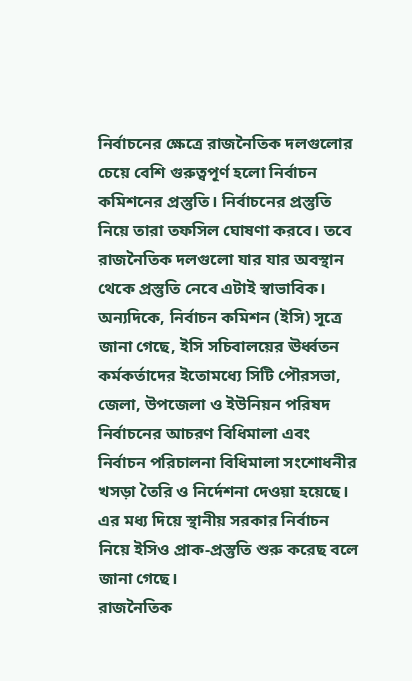নির্বাচনের ক্ষেত্রে রাজনৈতিক দলগুলোর চেয়ে বেশি গুরুত্বপূর্ণ হলো নির্বাচন কমিশনের প্রস্তুতি। নির্বাচনের প্রস্তুতি নিয়ে তারা তফসিল ঘোষণা করবে। তবে রাজনৈতিক দলগুলো যার যার অবস্থান থেকে প্রস্তুতি নেবে এটাই স্বাভাবিক।
অন্যদিকে, নির্বাচন কমিশন (ইসি) সূত্রে জানা গেছে, ইসি সচিবালয়ের ঊর্ধ্বতন কর্মকর্তাদের ইতোমধ্যে সিটি পৌরসভা, জেলা, উপজেলা ও ইউনিয়ন পরিষদ নির্বাচনের আচরণ বিধিমালা এবং নির্বাচন পরিচালনা বিধিমালা সংশোধনীর খসড়া তৈরি ও নির্দেশনা দেওয়া হয়েছে। এর মধ্য দিয়ে স্থানীয় সরকার নির্বাচন নিয়ে ইসিও প্রাক-প্রস্তুতি শুরু করেছ বলে জানা গেছে।
রাজনৈতিক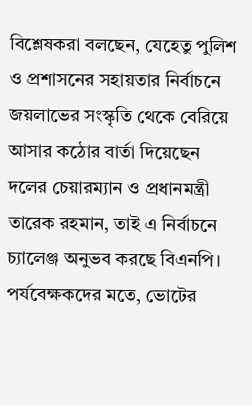বিশ্লেষকরা বলছেন, যেহেতু পুলিশ ও প্রশাসনের সহায়তার নির্বাচনে জয়লাভের সংস্কৃতি থেকে বেরিয়ে আসার কঠোর বার্তা দিয়েছেন দলের চেয়ারম্যান ও প্রধানমন্ত্রী তারেক রহমান, তাই এ নির্বাচনে চ্যালেঞ্জ অনুভব করছে বিএনপি। পর্যবেক্ষকদের মতে, ভোটের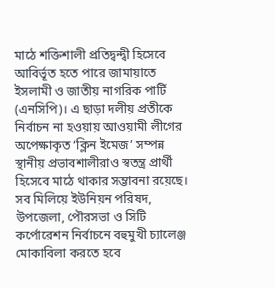মাঠে শক্তিশালী প্রতিদ্বন্দ্বী হিসেবে আবির্ভূত হতে পারে জামায়াতে ইসলামী ও জাতীয় নাগরিক পার্টি (এনসিপি)। এ ছাড়া দলীয় প্রতীকে নির্বাচন না হওয়ায় আওয়ামী লীগের অপেক্ষাকৃত ‘ক্লিন ইমেজ’ সম্পন্ন স্থানীয় প্রভাবশালীরাও স্বতন্ত্র প্রার্থী হিসেবে মাঠে থাকার সম্ভাবনা রয়েছে। সব মিলিয়ে ইউনিয়ন পরিষদ, উপজেলা, পৌরসভা ও সিটি কর্পোরেশন নির্বাচনে বহুমুখী চ্যালেঞ্জ মোকাবিলা করতে হবে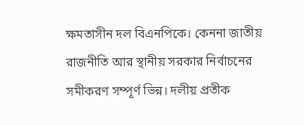ক্ষমতাসীন দল বিএনপিকে। কেননা জাতীয় রাজনীতি আর স্থানীয় সরকার নির্বাচনের সমীকরণ সম্পূর্ণ ভিন্ন। দলীয় প্রতীক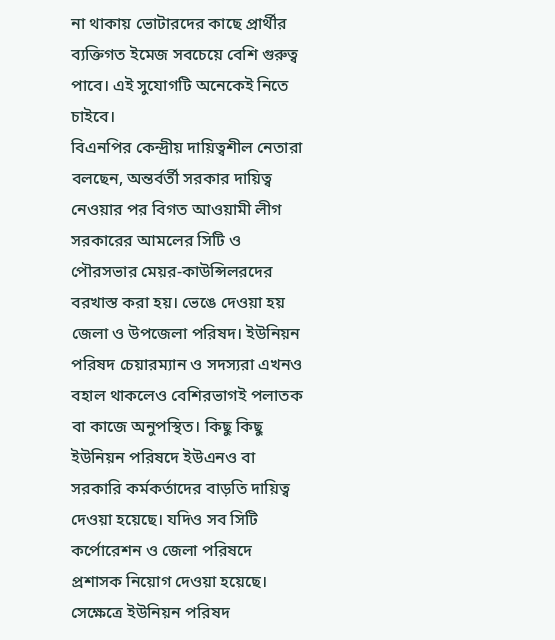না থাকায় ভোটারদের কাছে প্রার্থীর ব্যক্তিগত ইমেজ সবচেয়ে বেশি গুরুত্ব পাবে। এই সুযোগটি অনেকেই নিতে চাইবে।
বিএনপির কেন্দ্রীয় দায়িত্বশীল নেতারা বলছেন, অন্তর্বর্তী সরকার দায়িত্ব নেওয়ার পর বিগত আওয়ামী লীগ সরকারের আমলের সিটি ও পৌরসভার মেয়র-কাউন্সিলরদের বরখাস্ত করা হয়। ভেঙে দেওয়া হয় জেলা ও উপজেলা পরিষদ। ইউনিয়ন পরিষদ চেয়ারম্যান ও সদস্যরা এখনও বহাল থাকলেও বেশিরভাগই পলাতক বা কাজে অনুপস্থিত। কিছু কিছু ইউনিয়ন পরিষদে ইউএনও বা সরকারি কর্মকর্তাদের বাড়তি দায়িত্ব দেওয়া হয়েছে। যদিও সব সিটি কর্পোরেশন ও জেলা পরিষদে প্রশাসক নিয়োগ দেওয়া হয়েছে। সেক্ষেত্রে ইউনিয়ন পরিষদ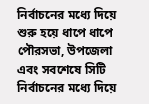নির্বাচনের মধ্যে দিয়ে শুরু হয়ে ধাপে ধাপে পৌরসভা, উপজেলা এবং সবশেষে সিটি নির্বাচনের মধ্যে দিয়ে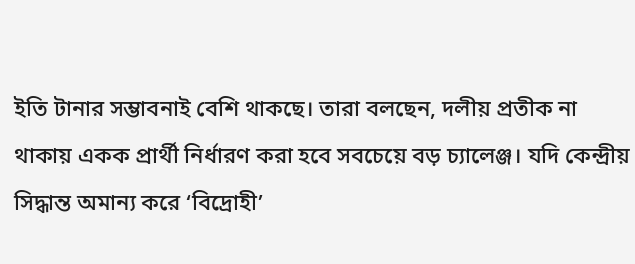ইতি টানার সম্ভাবনাই বেশি থাকছে। তারা বলছেন, দলীয় প্রতীক না থাকায় একক প্রার্থী নির্ধারণ করা হবে সবচেয়ে বড় চ্যালেঞ্জ। যদি কেন্দ্রীয় সিদ্ধান্ত অমান্য করে ‘বিদ্রোহী’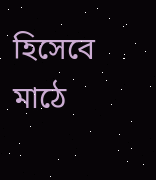হিসেবে মাঠে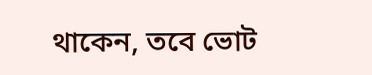থাকেন, তবে ভোট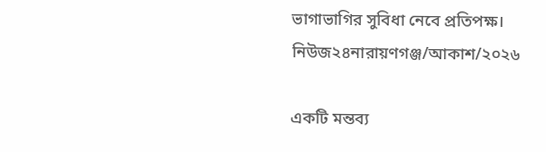ভাগাভাগির সুবিধা নেবে প্রতিপক্ষ।
নিউজ২৪নারায়ণগঞ্জ/আকাশ/২০২৬

একটি মন্তব্য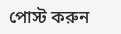পোস্ট করুন